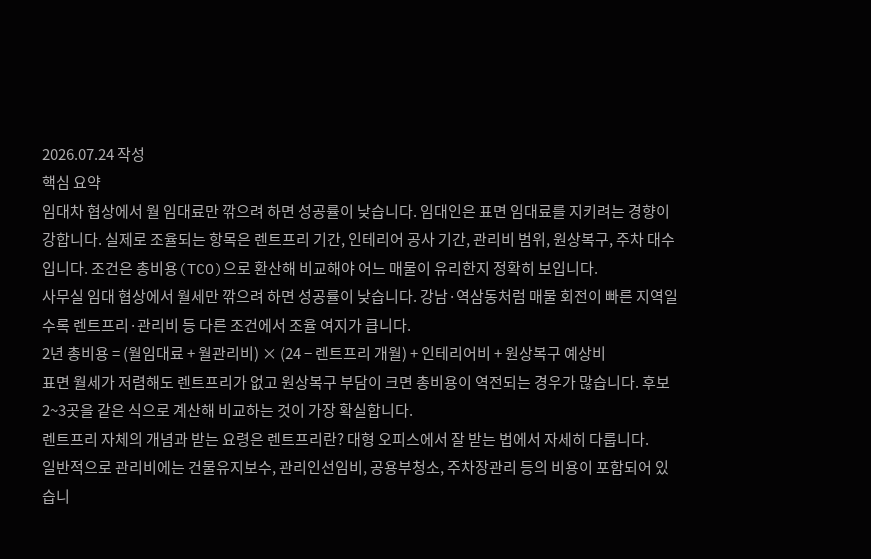2026.07.24 작성
핵심 요약
임대차 협상에서 월 임대료만 깎으려 하면 성공률이 낮습니다. 임대인은 표면 임대료를 지키려는 경향이 강합니다. 실제로 조율되는 항목은 렌트프리 기간, 인테리어 공사 기간, 관리비 범위, 원상복구, 주차 대수입니다. 조건은 총비용(TCO)으로 환산해 비교해야 어느 매물이 유리한지 정확히 보입니다.
사무실 임대 협상에서 월세만 깎으려 하면 성공률이 낮습니다. 강남·역삼동처럼 매물 회전이 빠른 지역일수록 렌트프리·관리비 등 다른 조건에서 조율 여지가 큽니다.
2년 총비용 = (월임대료 + 월관리비) × (24 − 렌트프리 개월) + 인테리어비 + 원상복구 예상비
표면 월세가 저렴해도 렌트프리가 없고 원상복구 부담이 크면 총비용이 역전되는 경우가 많습니다. 후보 2~3곳을 같은 식으로 계산해 비교하는 것이 가장 확실합니다.
렌트프리 자체의 개념과 받는 요령은 렌트프리란? 대형 오피스에서 잘 받는 법에서 자세히 다룹니다.
일반적으로 관리비에는 건물유지보수, 관리인선임비, 공용부청소, 주차장관리 등의 비용이 포함되어 있습니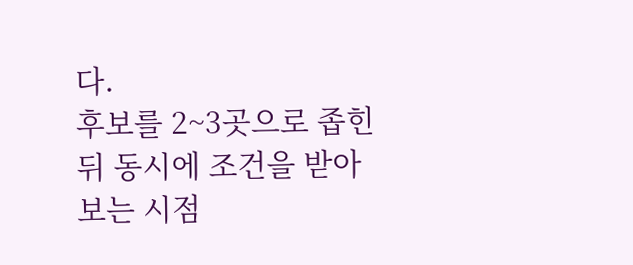다.
후보를 2~3곳으로 좁힌 뒤 동시에 조건을 받아보는 시점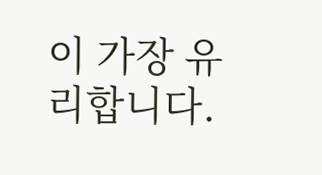이 가장 유리합니다.